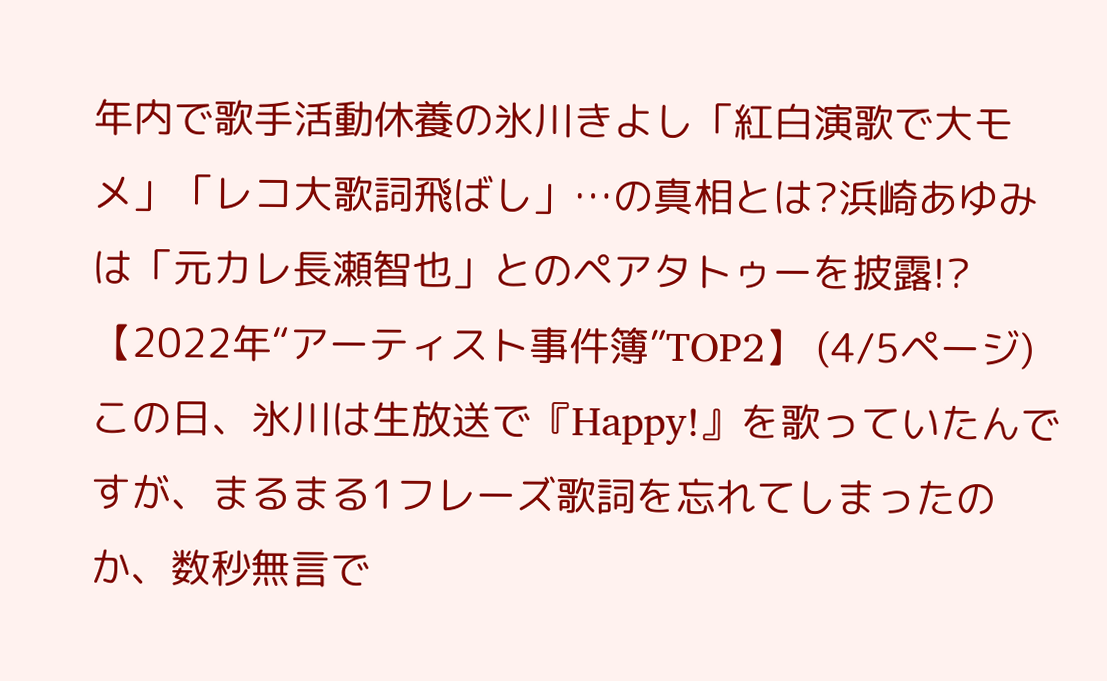年内で歌手活動休養の氷川きよし「紅白演歌で大モメ」「レコ大歌詞飛ばし」…の真相とは?浜崎あゆみは「元カレ長瀬智也」とのペアタトゥーを披露!?【2022年“アーティスト事件簿”TOP2】 (4/5ページ)
この日、氷川は生放送で『Happy!』を歌っていたんですが、まるまる1フレーズ歌詞を忘れてしまったのか、数秒無言で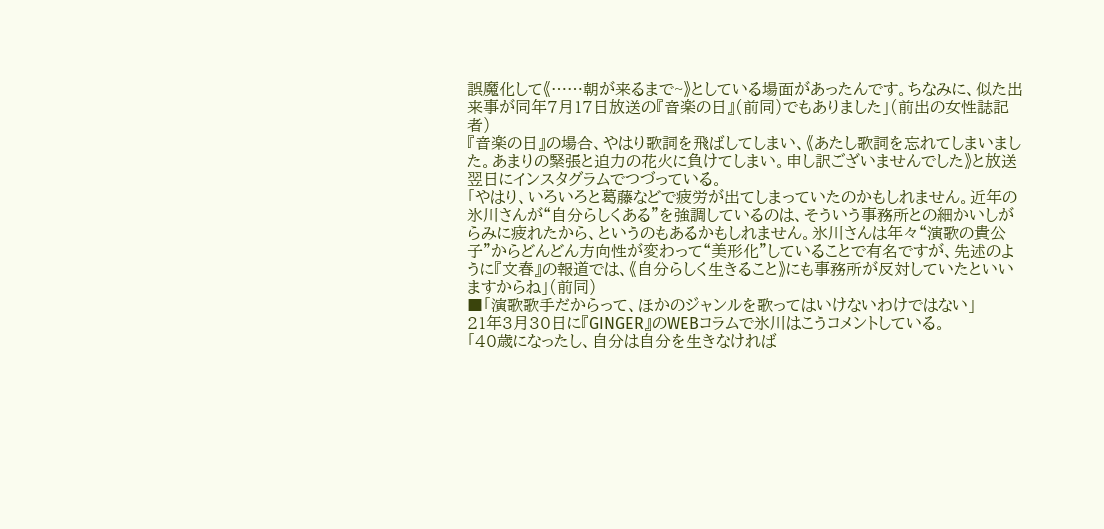誤魔化して《……朝が来るまで~》としている場面があったんです。ちなみに、似た出来事が同年7月17日放送の『音楽の日』(前同)でもありました」(前出の女性誌記者)
『音楽の日』の場合、やはり歌詞を飛ばしてしまい、《あたし歌詞を忘れてしまいました。あまりの緊張と迫力の花火に負けてしまい。申し訳ございませんでした》と放送翌日にインスタグラムでつづっている。
「やはり、いろいろと葛藤などで疲労が出てしまっていたのかもしれません。近年の氷川さんが“自分らしくある”を強調しているのは、そういう事務所との細かいしがらみに疲れたから、というのもあるかもしれません。氷川さんは年々“演歌の貴公子”からどんどん方向性が変わって“美形化”していることで有名ですが、先述のように『文春』の報道では、《自分らしく生きること》にも事務所が反対していたといいますからね」(前同)
■「演歌歌手だからって、ほかのジャンルを歌ってはいけないわけではない」
21年3月30日に『GINGER』のWEBコラムで氷川はこうコメントしている。
「40歳になったし、自分は自分を生きなければ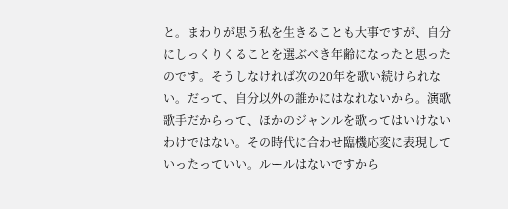と。まわりが思う私を生きることも大事ですが、自分にしっくりくることを選ぶべき年齢になったと思ったのです。そうしなければ次の20年を歌い続けられない。だって、自分以外の誰かにはなれないから。演歌歌手だからって、ほかのジャンルを歌ってはいけないわけではない。その時代に合わせ臨機応変に表現していったっていい。ルールはないですから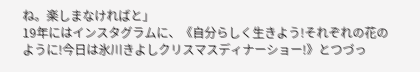ね。楽しまなければと」
19年にはインスタグラムに、《自分らしく生きよう!それぞれの花のように!今日は氷川きよしクリスマスディナーショー!》とつづっ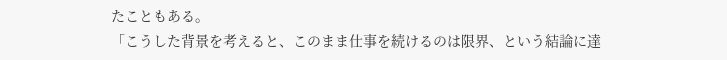たこともある。
「こうした背景を考えると、このまま仕事を続けるのは限界、という結論に達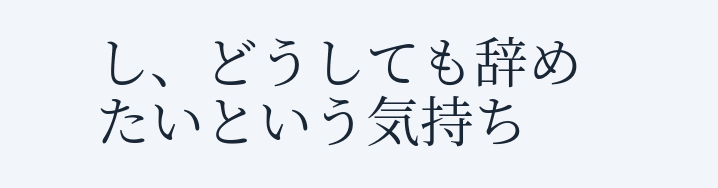し、どうしても辞めたいという気持ち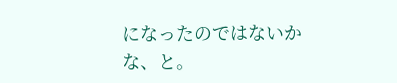になったのではないかな、と。